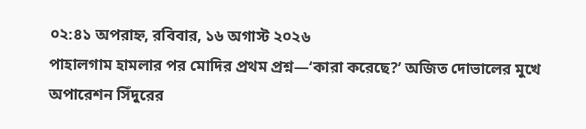০২:৪১ অপরাহ্ন, রবিবার, ১৬ অগাস্ট ২০২৬
পাহালগাম হামলার পর মোদির প্রথম প্রশ্ন—‘কারা করেছে?’ অজিত দোভালের মুখে অপারেশন সিঁদুরের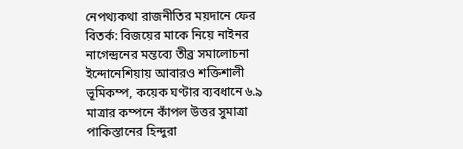নেপথ্যকথা রাজনীতির ময়দানে ফের বিতর্ক: বিজয়ের মাকে নিয়ে নাইনর নাগেন্দ্রনের মন্তব্যে তীব্র সমালোচনা ইন্দোনেশিয়ায় আবারও শক্তিশালী ভূমিকম্প, কয়েক ঘণ্টার ব্যবধানে ৬.৯ মাত্রার কম্পনে কাঁপল উত্তর সুমাত্রা পাকিস্তানের হিন্দুরা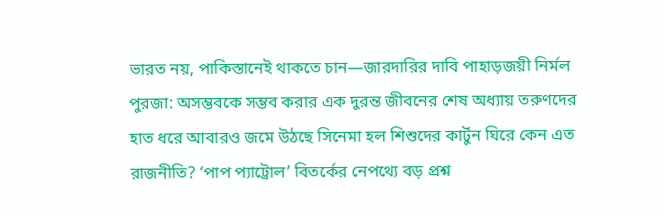ভারত নয়, পাকিস্তানেই থাকতে চান—জারদারির দাবি পাহাড়জয়ী নির্মল পুরজা: অসম্ভবকে সম্ভব করার এক দুরন্ত জীবনের শেষ অধ্যায় তরুণদের হাত ধরে আবারও জমে উঠছে সিনেমা হল শিশুদের কার্টুন ঘিরে কেন এত রাজনীতি? ‘পাপ প্যাট্রোল’ বিতর্কের নেপথ্যে বড় প্রশ্ন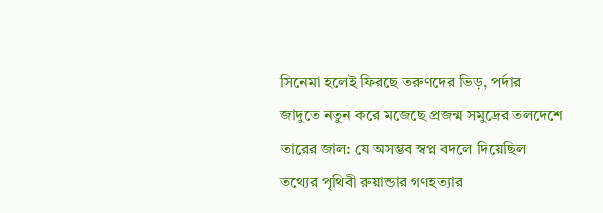সিনেমা হলেই ফিরছে তরুণদের ভিড়, পর্দার জাদুতে নতুন করে মজেছে প্রজন্ম সমুদ্রের তলদেশে তারের জাল: যে অসম্ভব স্বপ্ন বদলে দিয়েছিল তথ্যের পৃথিবী রুয়ান্ডার গণহত্যার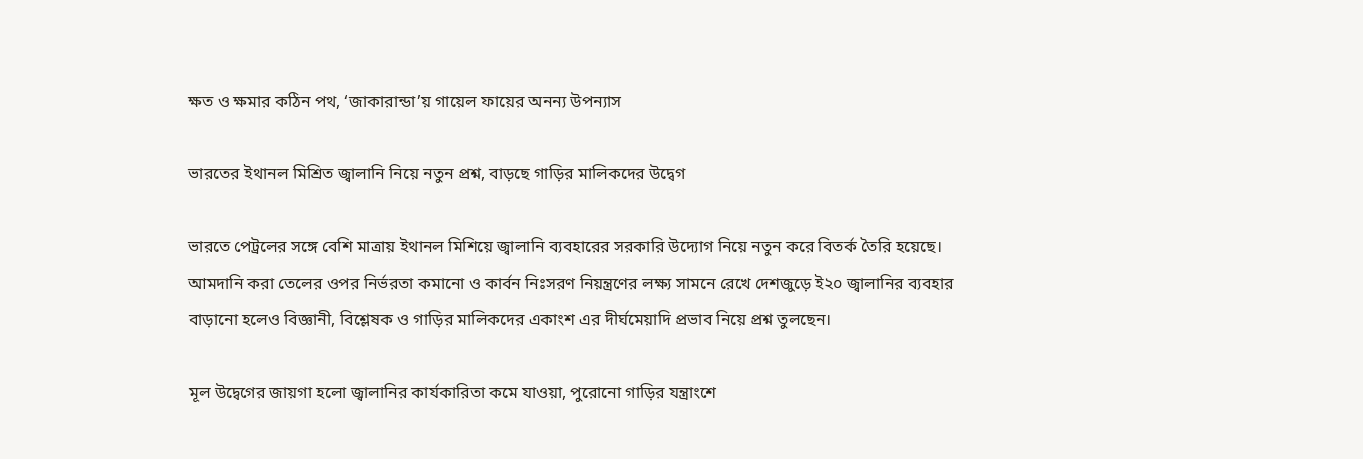ক্ষত ও ক্ষমার কঠিন পথ, ‘জাকারান্ডা’য় গায়েল ফায়ের অনন্য উপন্যাস

ভারতের ইথানল মিশ্রিত জ্বালানি নিয়ে নতুন প্রশ্ন, বাড়ছে গাড়ির মালিকদের উদ্বেগ

ভারতে পেট্রলের সঙ্গে বেশি মাত্রায় ইথানল মিশিয়ে জ্বালানি ব্যবহারের সরকারি উদ্যোগ নিয়ে নতুন করে বিতর্ক তৈরি হয়েছে। আমদানি করা তেলের ওপর নির্ভরতা কমানো ও কার্বন নিঃসরণ নিয়ন্ত্রণের লক্ষ্য সামনে রেখে দেশজুড়ে ই২০ জ্বালানির ব্যবহার বাড়ানো হলেও বিজ্ঞানী, বিশ্লেষক ও গাড়ির মালিকদের একাংশ এর দীর্ঘমেয়াদি প্রভাব নিয়ে প্রশ্ন তুলছেন।

মূল উদ্বেগের জায়গা হলো জ্বালানির কার্যকারিতা কমে যাওয়া, পুরোনো গাড়ির যন্ত্রাংশে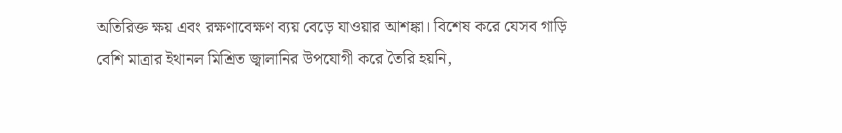অতিরিক্ত ক্ষয় এবং রক্ষণাবেক্ষণ ব্যয় বেড়ে যাওয়ার আশঙ্কা। বিশেষ করে যেসব গাড়ি বেশি মাত্রার ইথানল মিশ্রিত জ্বালানির উপযোগী করে তৈরি হয়নি,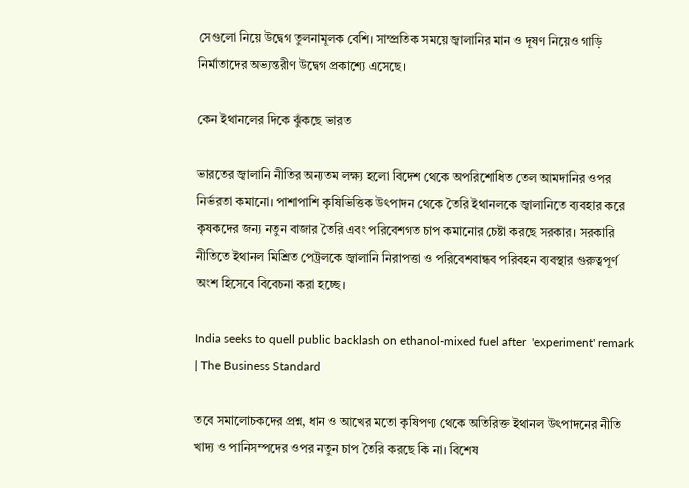সেগুলো নিয়ে উদ্বেগ তুলনামূলক বেশি। সাম্প্রতিক সময়ে জ্বালানির মান ও দূষণ নিয়েও গাড়ি নির্মাতাদের অভ্যন্তরীণ উদ্বেগ প্রকাশ্যে এসেছে।

কেন ইথানলের দিকে ঝুঁকছে ভারত

ভারতের জ্বালানি নীতির অন্যতম লক্ষ্য হলো বিদেশ থেকে অপরিশোধিত তেল আমদানির ওপর নির্ভরতা কমানো। পাশাপাশি কৃষিভিত্তিক উৎপাদন থেকে তৈরি ইথানলকে জ্বালানিতে ব্যবহার করে কৃষকদের জন্য নতুন বাজার তৈরি এবং পরিবেশগত চাপ কমানোর চেষ্টা করছে সরকার। সরকারি নীতিতে ইথানল মিশ্রিত পেট্রলকে জ্বালানি নিরাপত্তা ও পরিবেশবান্ধব পরিবহন ব্যবস্থার গুরুত্বপূর্ণ অংশ হিসেবে বিবেচনা করা হচ্ছে।

India seeks to quell public backlash on ethanol-mixed fuel after  'experiment' remark | The Business Standard

তবে সমালোচকদের প্রশ্ন, ধান ও আখের মতো কৃষিপণ্য থেকে অতিরিক্ত ইথানল উৎপাদনের নীতি খাদ্য ও পানিসম্পদের ওপর নতুন চাপ তৈরি করছে কি না। বিশেষ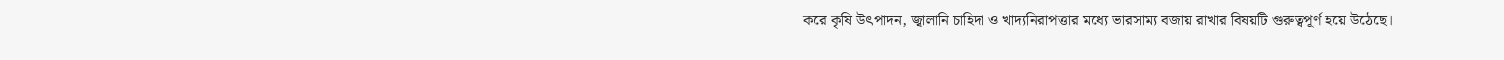করে কৃষি উৎপাদন, জ্বালানি চাহিদা ও খাদ্যনিরাপত্তার মধ্যে ভারসাম্য বজায় রাখার বিষয়টি গুরুত্বপূর্ণ হয়ে উঠেছে।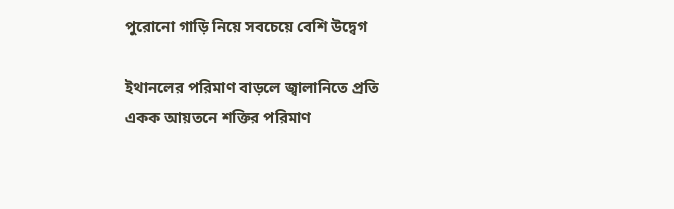পুরোনো গাড়ি নিয়ে সবচেয়ে বেশি উদ্বেগ

ইথানলের পরিমাণ বাড়লে জ্বালানিতে প্রতি একক আয়তনে শক্তির পরিমাণ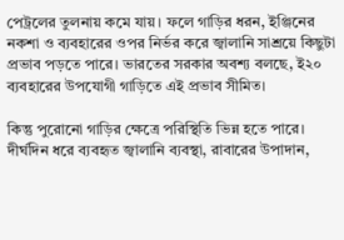পেট্রলের তুলনায় কমে যায়। ফলে গাড়ির ধরন, ইঞ্জিনের নকশা ও ব্যবহারের ওপর নির্ভর করে জ্বালানি সাশ্রয়ে কিছুটা প্রভাব পড়তে পারে। ভারতের সরকার অবশ্য বলছে, ই২০ ব্যবহারের উপযোগী গাড়িতে এই প্রভাব সীমিত।

কিন্তু পুরোনো গাড়ির ক্ষেত্রে পরিস্থিতি ভিন্ন হতে পারে। দীর্ঘদিন ধরে ব্যবহৃত জ্বালানি ব্যবস্থা, রাবারের উপাদান,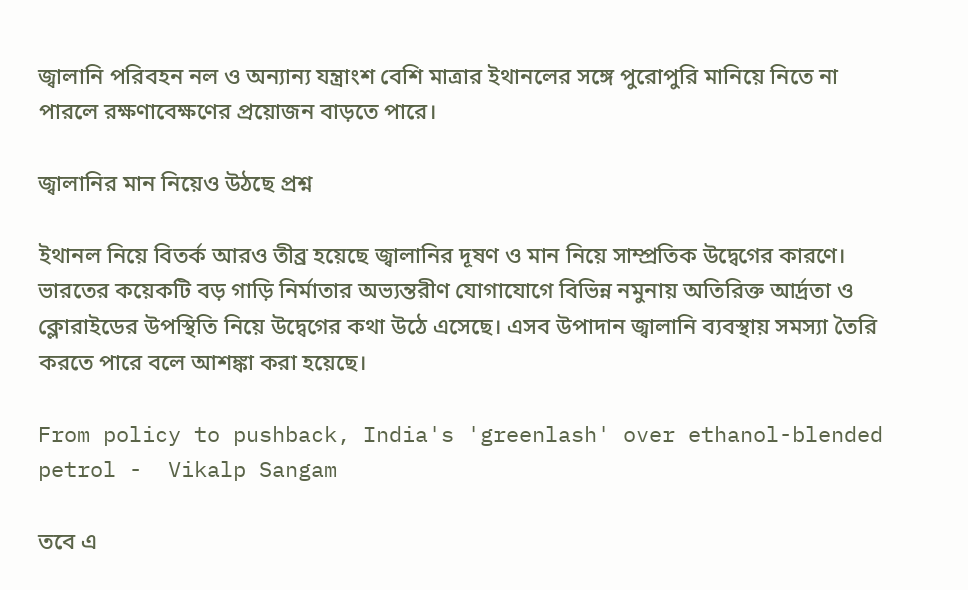জ্বালানি পরিবহন নল ও অন্যান্য যন্ত্রাংশ বেশি মাত্রার ইথানলের সঙ্গে পুরোপুরি মানিয়ে নিতে না পারলে রক্ষণাবেক্ষণের প্রয়োজন বাড়তে পারে।

জ্বালানির মান নিয়েও উঠছে প্রশ্ন

ইথানল নিয়ে বিতর্ক আরও তীব্র হয়েছে জ্বালানির দূষণ ও মান নিয়ে সাম্প্রতিক উদ্বেগের কারণে। ভারতের কয়েকটি বড় গাড়ি নির্মাতার অভ্যন্তরীণ যোগাযোগে বিভিন্ন নমুনায় অতিরিক্ত আর্দ্রতা ও ক্লোরাইডের উপস্থিতি নিয়ে উদ্বেগের কথা উঠে এসেছে। এসব উপাদান জ্বালানি ব্যবস্থায় সমস্যা তৈরি করতে পারে বলে আশঙ্কা করা হয়েছে।

From policy to pushback, India's 'greenlash' over ethanol-blended petrol -  Vikalp Sangam

তবে এ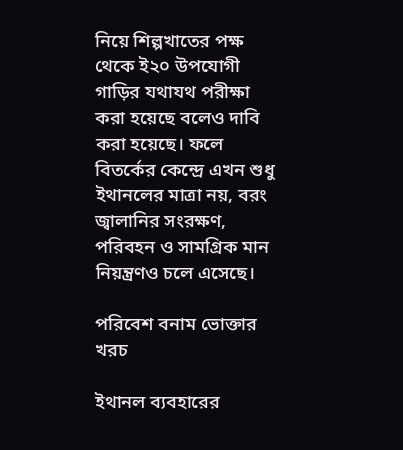নিয়ে শিল্পখাতের পক্ষ থেকে ই২০ উপযোগী গাড়ির যথাযথ পরীক্ষা করা হয়েছে বলেও দাবি করা হয়েছে। ফলে বিতর্কের কেন্দ্রে এখন শুধু ইথানলের মাত্রা নয়, বরং জ্বালানির সংরক্ষণ, পরিবহন ও সামগ্রিক মান নিয়ন্ত্রণও চলে এসেছে।

পরিবেশ বনাম ভোক্তার খরচ

ইথানল ব্যবহারের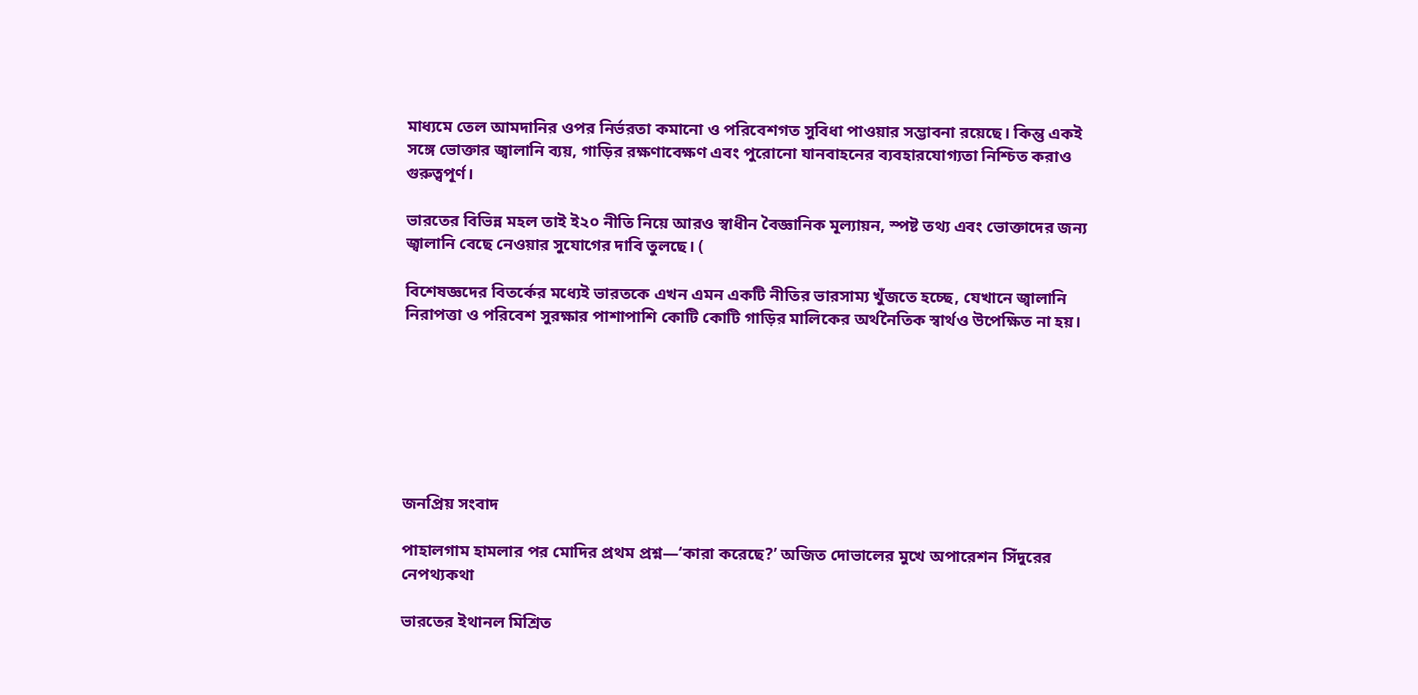মাধ্যমে তেল আমদানির ওপর নির্ভরতা কমানো ও পরিবেশগত সুবিধা পাওয়ার সম্ভাবনা রয়েছে। কিন্তু একই সঙ্গে ভোক্তার জ্বালানি ব্যয়, গাড়ির রক্ষণাবেক্ষণ এবং পুরোনো যানবাহনের ব্যবহারযোগ্যতা নিশ্চিত করাও গুরুত্বপূর্ণ।

ভারতের বিভিন্ন মহল তাই ই২০ নীতি নিয়ে আরও স্বাধীন বৈজ্ঞানিক মূল্যায়ন, স্পষ্ট তথ্য এবং ভোক্তাদের জন্য জ্বালানি বেছে নেওয়ার সুযোগের দাবি তুলছে। (

বিশেষজ্ঞদের বিতর্কের মধ্যেই ভারতকে এখন এমন একটি নীতির ভারসাম্য খুঁজতে হচ্ছে, যেখানে জ্বালানি নিরাপত্তা ও পরিবেশ সুরক্ষার পাশাপাশি কোটি কোটি গাড়ির মালিকের অর্থনৈতিক স্বার্থও উপেক্ষিত না হয়।







জনপ্রিয় সংবাদ

পাহালগাম হামলার পর মোদির প্রথম প্রশ্ন—‘কারা করেছে?’ অজিত দোভালের মুখে অপারেশন সিঁদুরের নেপথ্যকথা

ভারতের ইথানল মিশ্রিত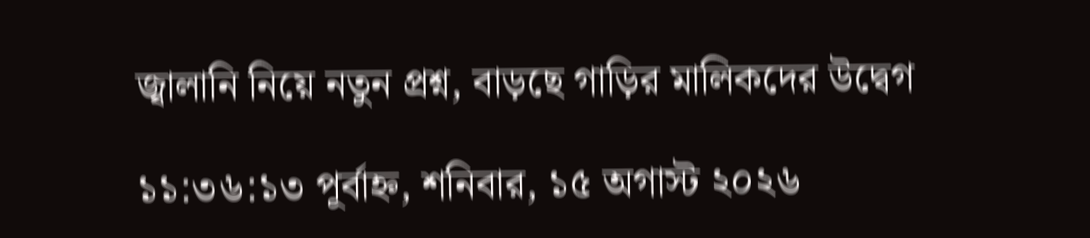জ্বালানি নিয়ে নতুন প্রশ্ন, বাড়ছে গাড়ির মালিকদের উদ্বেগ

১১:৩৬:১৩ পূর্বাহ্ন, শনিবার, ১৫ অগাস্ট ২০২৬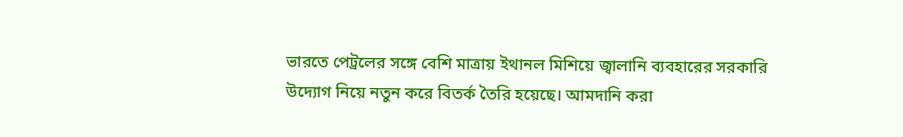ভারতে পেট্রলের সঙ্গে বেশি মাত্রায় ইথানল মিশিয়ে জ্বালানি ব্যবহারের সরকারি উদ্যোগ নিয়ে নতুন করে বিতর্ক তৈরি হয়েছে। আমদানি করা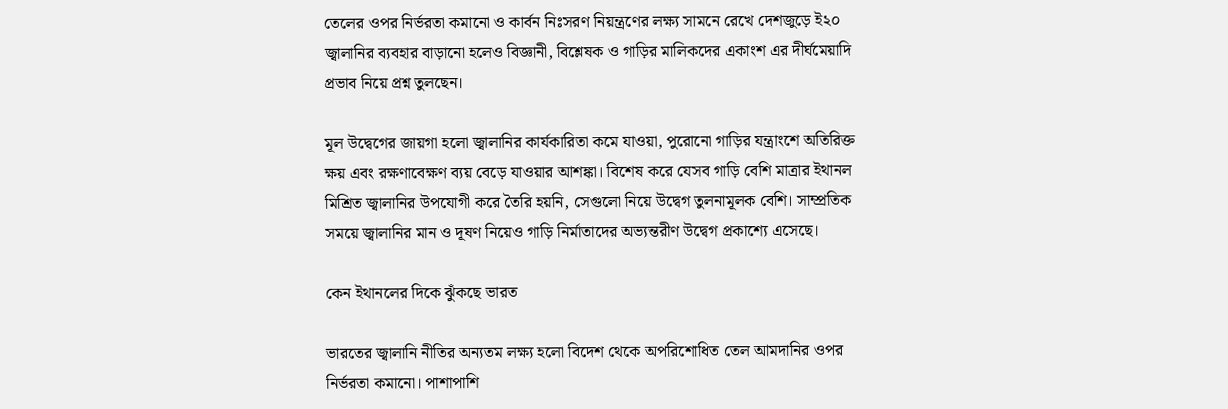তেলের ওপর নির্ভরতা কমানো ও কার্বন নিঃসরণ নিয়ন্ত্রণের লক্ষ্য সামনে রেখে দেশজুড়ে ই২০ জ্বালানির ব্যবহার বাড়ানো হলেও বিজ্ঞানী, বিশ্লেষক ও গাড়ির মালিকদের একাংশ এর দীর্ঘমেয়াদি প্রভাব নিয়ে প্রশ্ন তুলছেন।

মূল উদ্বেগের জায়গা হলো জ্বালানির কার্যকারিতা কমে যাওয়া, পুরোনো গাড়ির যন্ত্রাংশে অতিরিক্ত ক্ষয় এবং রক্ষণাবেক্ষণ ব্যয় বেড়ে যাওয়ার আশঙ্কা। বিশেষ করে যেসব গাড়ি বেশি মাত্রার ইথানল মিশ্রিত জ্বালানির উপযোগী করে তৈরি হয়নি, সেগুলো নিয়ে উদ্বেগ তুলনামূলক বেশি। সাম্প্রতিক সময়ে জ্বালানির মান ও দূষণ নিয়েও গাড়ি নির্মাতাদের অভ্যন্তরীণ উদ্বেগ প্রকাশ্যে এসেছে।

কেন ইথানলের দিকে ঝুঁকছে ভারত

ভারতের জ্বালানি নীতির অন্যতম লক্ষ্য হলো বিদেশ থেকে অপরিশোধিত তেল আমদানির ওপর নির্ভরতা কমানো। পাশাপাশি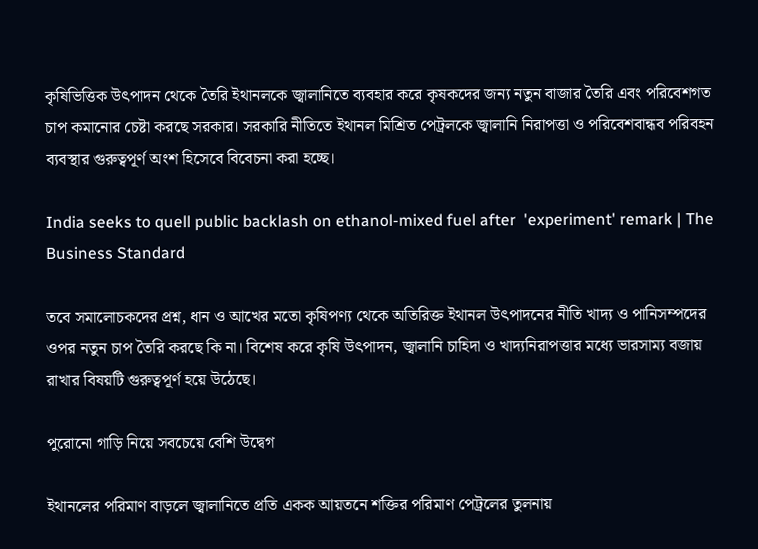কৃষিভিত্তিক উৎপাদন থেকে তৈরি ইথানলকে জ্বালানিতে ব্যবহার করে কৃষকদের জন্য নতুন বাজার তৈরি এবং পরিবেশগত চাপ কমানোর চেষ্টা করছে সরকার। সরকারি নীতিতে ইথানল মিশ্রিত পেট্রলকে জ্বালানি নিরাপত্তা ও পরিবেশবান্ধব পরিবহন ব্যবস্থার গুরুত্বপূর্ণ অংশ হিসেবে বিবেচনা করা হচ্ছে।

India seeks to quell public backlash on ethanol-mixed fuel after  'experiment' remark | The Business Standard

তবে সমালোচকদের প্রশ্ন, ধান ও আখের মতো কৃষিপণ্য থেকে অতিরিক্ত ইথানল উৎপাদনের নীতি খাদ্য ও পানিসম্পদের ওপর নতুন চাপ তৈরি করছে কি না। বিশেষ করে কৃষি উৎপাদন, জ্বালানি চাহিদা ও খাদ্যনিরাপত্তার মধ্যে ভারসাম্য বজায় রাখার বিষয়টি গুরুত্বপূর্ণ হয়ে উঠেছে।

পুরোনো গাড়ি নিয়ে সবচেয়ে বেশি উদ্বেগ

ইথানলের পরিমাণ বাড়লে জ্বালানিতে প্রতি একক আয়তনে শক্তির পরিমাণ পেট্রলের তুলনায়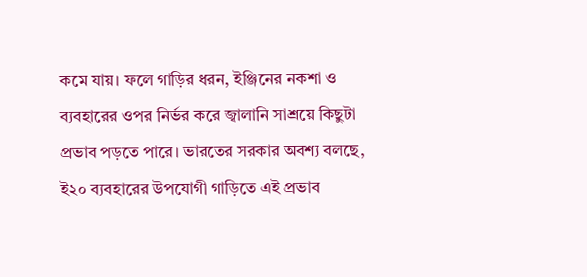কমে যায়। ফলে গাড়ির ধরন, ইঞ্জিনের নকশা ও ব্যবহারের ওপর নির্ভর করে জ্বালানি সাশ্রয়ে কিছুটা প্রভাব পড়তে পারে। ভারতের সরকার অবশ্য বলছে, ই২০ ব্যবহারের উপযোগী গাড়িতে এই প্রভাব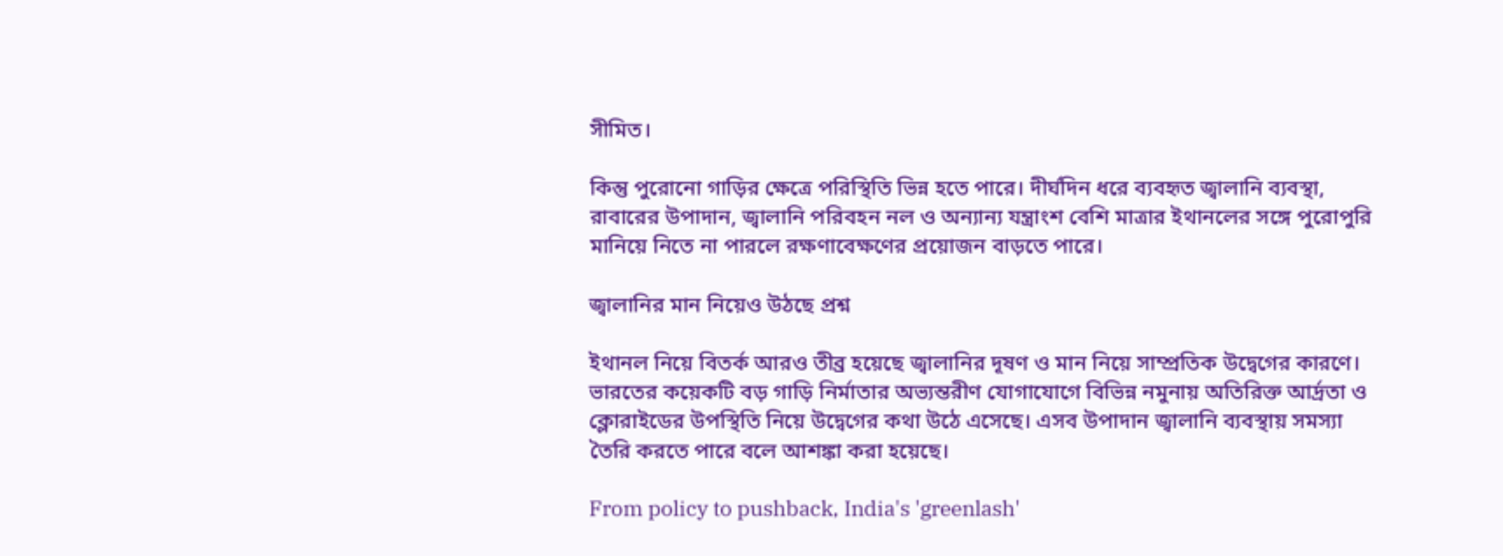সীমিত।

কিন্তু পুরোনো গাড়ির ক্ষেত্রে পরিস্থিতি ভিন্ন হতে পারে। দীর্ঘদিন ধরে ব্যবহৃত জ্বালানি ব্যবস্থা, রাবারের উপাদান, জ্বালানি পরিবহন নল ও অন্যান্য যন্ত্রাংশ বেশি মাত্রার ইথানলের সঙ্গে পুরোপুরি মানিয়ে নিতে না পারলে রক্ষণাবেক্ষণের প্রয়োজন বাড়তে পারে।

জ্বালানির মান নিয়েও উঠছে প্রশ্ন

ইথানল নিয়ে বিতর্ক আরও তীব্র হয়েছে জ্বালানির দূষণ ও মান নিয়ে সাম্প্রতিক উদ্বেগের কারণে। ভারতের কয়েকটি বড় গাড়ি নির্মাতার অভ্যন্তরীণ যোগাযোগে বিভিন্ন নমুনায় অতিরিক্ত আর্দ্রতা ও ক্লোরাইডের উপস্থিতি নিয়ে উদ্বেগের কথা উঠে এসেছে। এসব উপাদান জ্বালানি ব্যবস্থায় সমস্যা তৈরি করতে পারে বলে আশঙ্কা করা হয়েছে।

From policy to pushback, India's 'greenlash'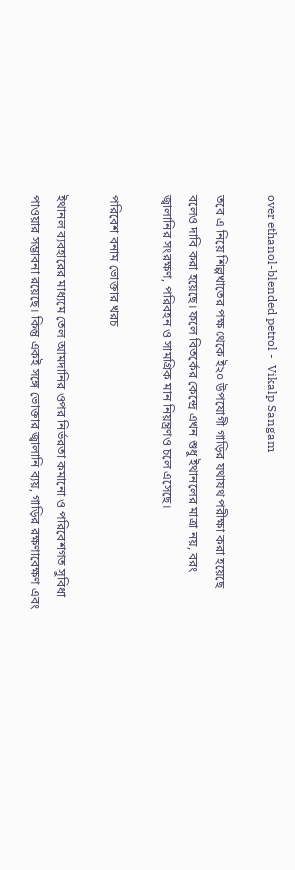over ethanol-blended petrol -  Vikalp Sangam

তবে এ নিয়ে শিল্পখাতের পক্ষ থেকে ই২০ উপযোগী গাড়ির যথাযথ পরীক্ষা করা হয়েছে বলেও দাবি করা হয়েছে। ফলে বিতর্কের কেন্দ্রে এখন শুধু ইথানলের মাত্রা নয়, বরং জ্বালানির সংরক্ষণ, পরিবহন ও সামগ্রিক মান নিয়ন্ত্রণও চলে এসেছে।

পরিবেশ বনাম ভোক্তার খরচ

ইথানল ব্যবহারের মাধ্যমে তেল আমদানির ওপর নির্ভরতা কমানো ও পরিবেশগত সুবিধা পাওয়ার সম্ভাবনা রয়েছে। কিন্তু একই সঙ্গে ভোক্তার জ্বালানি ব্যয়, গাড়ির রক্ষণাবেক্ষণ এবং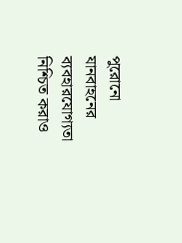পুরোনো যানবাহনের ব্যবহারযোগ্যতা নিশ্চিত করাও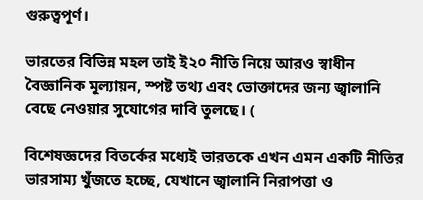গুরুত্বপূর্ণ।

ভারতের বিভিন্ন মহল তাই ই২০ নীতি নিয়ে আরও স্বাধীন বৈজ্ঞানিক মূল্যায়ন, স্পষ্ট তথ্য এবং ভোক্তাদের জন্য জ্বালানি বেছে নেওয়ার সুযোগের দাবি তুলছে। (

বিশেষজ্ঞদের বিতর্কের মধ্যেই ভারতকে এখন এমন একটি নীতির ভারসাম্য খুঁজতে হচ্ছে, যেখানে জ্বালানি নিরাপত্তা ও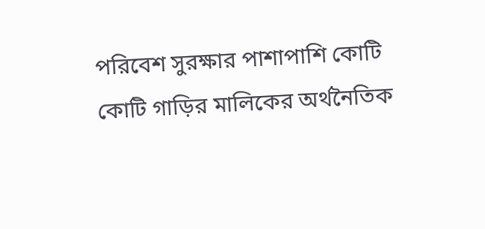পরিবেশ সুরক্ষার পাশাপাশি কোটি কোটি গাড়ির মালিকের অর্থনৈতিক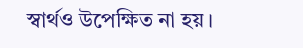স্বার্থও উপেক্ষিত না হয়।